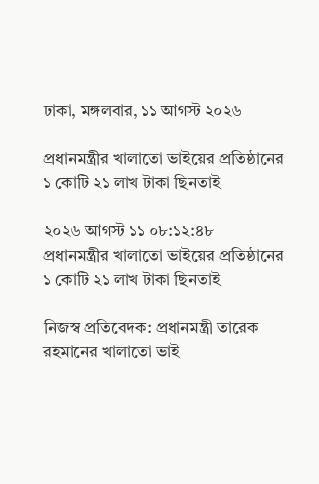ঢাকা, মঙ্গলবার, ১১ আগস্ট ২০২৬

প্রধানমন্ত্রীর খালাতো ভাইয়ের প্রতিষ্ঠানের ১ কোটি ২১ লাখ টাকা ছিনতাই

২০২৬ আগস্ট ১১ ০৮:১২:৪৮
প্রধানমন্ত্রীর খালাতো ভাইয়ের প্রতিষ্ঠানের ১ কোটি ২১ লাখ টাকা ছিনতাই

নিজস্ব প্রতিবেদক: প্রধানমন্ত্রী তারেক রহমানের খালাতো ভাই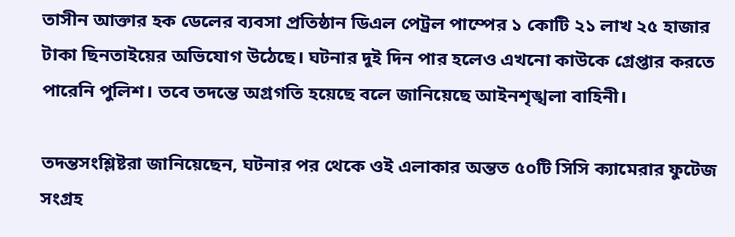তাসীন আক্তার হক ডেলের ব্যবসা প্রতিষ্ঠান ডিএল পেট্রল পাম্পের ১ কোটি ২১ লাখ ২৫ হাজার টাকা ছিনতাইয়ের অভিযোগ উঠেছে। ঘটনার দুই দিন পার হলেও এখনো কাউকে গ্রেপ্তার করতে পারেনি পুলিশ। তবে তদন্তে অগ্রগতি হয়েছে বলে জানিয়েছে আইনশৃঙ্খলা বাহিনী।

তদন্তসংশ্লিষ্টরা জানিয়েছেন, ঘটনার পর থেকে ওই এলাকার অন্তত ৫০টি সিসি ক্যামেরার ফুটেজ সংগ্রহ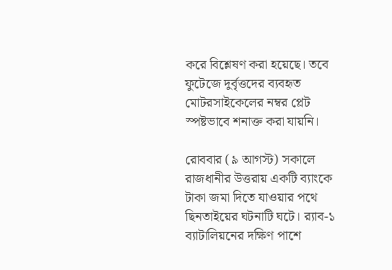করে বিশ্লেষণ করা হয়েছে। তবে ফুটেজে দুর্বৃত্তদের ব্যবহৃত মোটরসাইকেলের নম্বর প্লেট স্পষ্টভাবে শনাক্ত করা যায়নি।

রোববার (৯ আগস্ট) সকালে রাজধানীর উত্তরায় একটি ব্যাংকে টাকা জমা দিতে যাওয়ার পথে ছিনতাইয়ের ঘটনাটি ঘটে। র‍্যাব-১ ব্যাটালিয়নের দক্ষিণ পাশে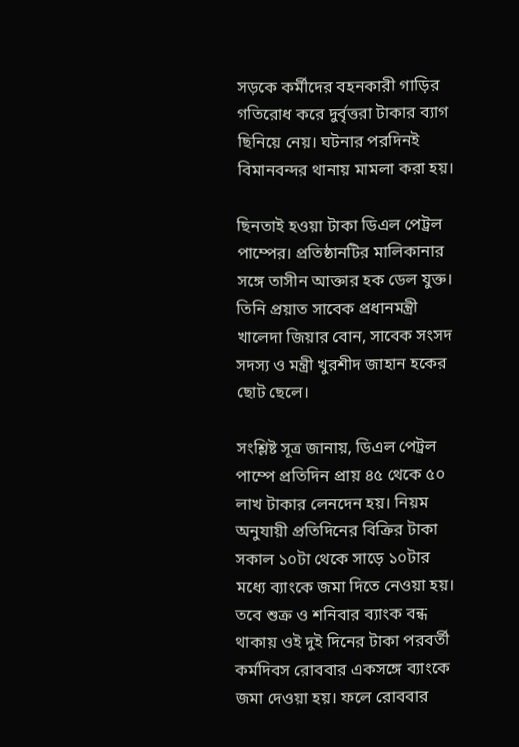সড়কে কর্মীদের বহনকারী গাড়ির গতিরোধ করে দুর্বৃত্তরা টাকার ব্যাগ ছিনিয়ে নেয়। ঘটনার পরদিনই বিমানবন্দর থানায় মামলা করা হয়।

ছিনতাই হওয়া টাকা ডিএল পেট্রল পাম্পের। প্রতিষ্ঠানটির মালিকানার সঙ্গে তাসীন আক্তার হক ডেল যুক্ত। তিনি প্রয়াত সাবেক প্রধানমন্ত্রী খালেদা জিয়ার বোন, সাবেক সংসদ সদস্য ও মন্ত্রী খুরশীদ জাহান হকের ছোট ছেলে।

সংশ্লিষ্ট সূত্র জানায়, ডিএল পেট্রল পাম্পে প্রতিদিন প্রায় ৪৫ থেকে ৫০ লাখ টাকার লেনদেন হয়। নিয়ম অনুযায়ী প্রতিদিনের বিক্রির টাকা সকাল ১০টা থেকে সাড়ে ১০টার মধ্যে ব্যাংকে জমা দিতে নেওয়া হয়। তবে শুক্র ও শনিবার ব্যাংক বন্ধ থাকায় ওই দুই দিনের টাকা পরবর্তী কর্মদিবস রোববার একসঙ্গে ব্যাংকে জমা দেওয়া হয়। ফলে রোববার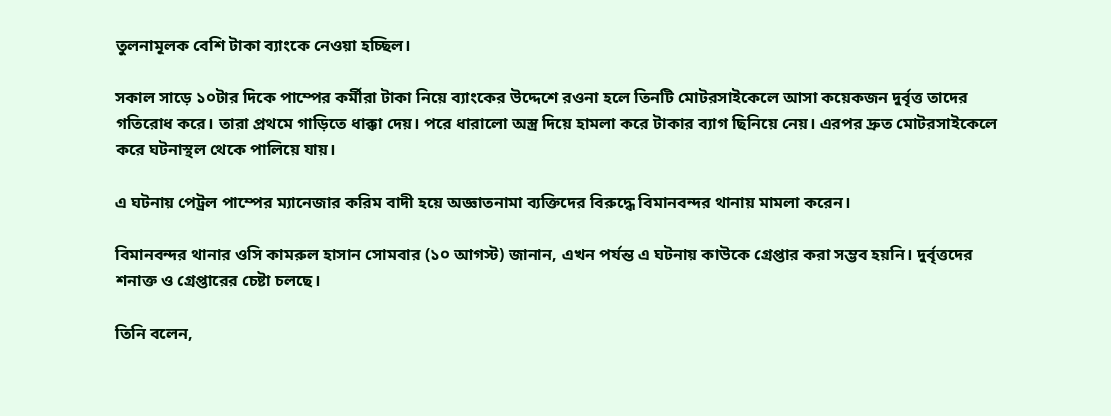তুলনামূলক বেশি টাকা ব্যাংকে নেওয়া হচ্ছিল।

সকাল সাড়ে ১০টার দিকে পাম্পের কর্মীরা টাকা নিয়ে ব্যাংকের উদ্দেশে রওনা হলে তিনটি মোটরসাইকেলে আসা কয়েকজন দুর্বৃত্ত তাদের গতিরোধ করে। তারা প্রথমে গাড়িতে ধাক্কা দেয়। পরে ধারালো অস্ত্র দিয়ে হামলা করে টাকার ব্যাগ ছিনিয়ে নেয়। এরপর দ্রুত মোটরসাইকেলে করে ঘটনাস্থল থেকে পালিয়ে যায়।

এ ঘটনায় পেট্রল পাম্পের ম্যানেজার করিম বাদী হয়ে অজ্ঞাতনামা ব্যক্তিদের বিরুদ্ধে বিমানবন্দর থানায় মামলা করেন।

বিমানবন্দর থানার ওসি কামরুল হাসান সোমবার (১০ আগস্ট) জানান, এখন পর্যন্ত এ ঘটনায় কাউকে গ্রেপ্তার করা সম্ভব হয়নি। দুর্বৃত্তদের শনাক্ত ও গ্রেপ্তারের চেষ্টা চলছে।

তিনি বলেন,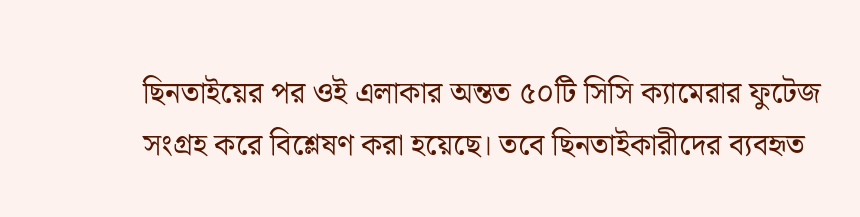ছিনতাইয়ের পর ওই এলাকার অন্তত ৫০টি সিসি ক্যামেরার ফুটেজ সংগ্রহ করে বিশ্লেষণ করা হয়েছে। তবে ছিনতাইকারীদের ব্যবহৃত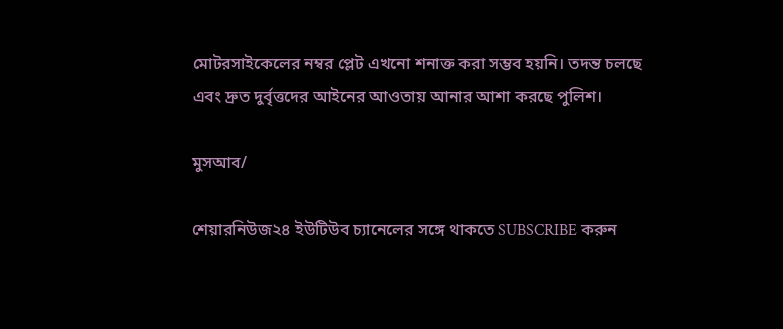মোটরসাইকেলের নম্বর প্লেট এখনো শনাক্ত করা সম্ভব হয়নি। তদন্ত চলছে এবং দ্রুত দুর্বৃত্তদের আইনের আওতায় আনার আশা করছে পুলিশ।

মুসআব/

শেয়ারনিউজ২৪ ইউটিউব চ্যানেলের সঙ্গে থাকতে SUBSCRIBE করুন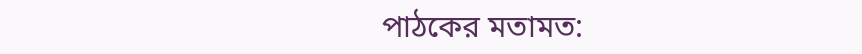পাঠকের মতামত: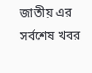জাতীয় এর সর্বশেষ খবর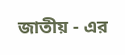জাতীয় - এর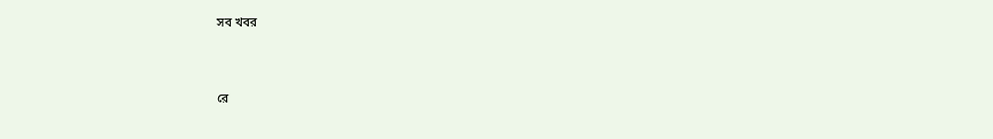সব খবর



রে